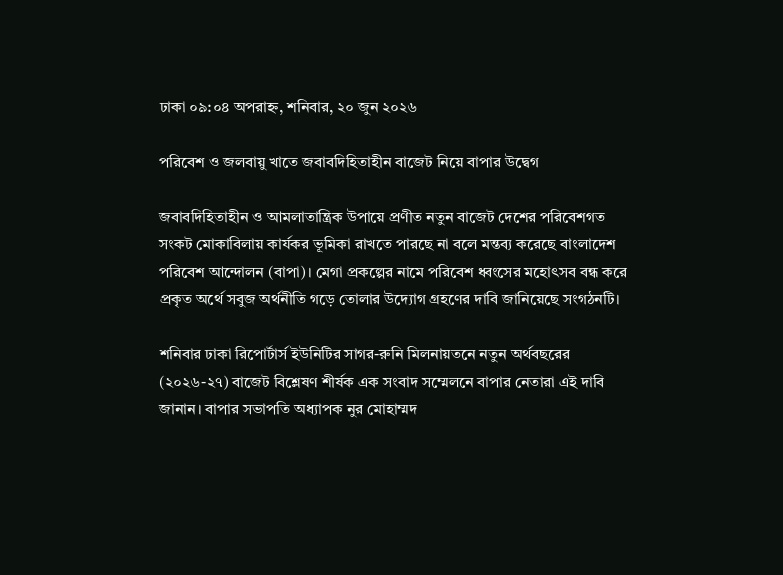ঢাকা ০৯:০৪ অপরাহ্ন, শনিবার, ২০ জুন ২০২৬

পরিবেশ ও জলবায়ু খাতে জবাবদিহিতাহীন বাজেট নিয়ে বাপার উদ্বেগ

জবাবদিহিতাহীন ও আমলাতান্ত্রিক উপায়ে প্রণীত নতুন বাজেট দেশের পরিবেশগত সংকট মোকাবিলায় কার্যকর ভূমিকা রাখতে পারছে না বলে মন্তব্য করেছে বাংলাদেশ পরিবেশ আন্দোলন (বাপা)। মেগা প্রকল্পের নামে পরিবেশ ধ্বংসের মহোৎসব বন্ধ করে প্রকৃত অর্থে সবুজ অর্থনীতি গড়ে তোলার উদ্যোগ গ্রহণের দাবি জানিয়েছে সংগঠনটি।

শনিবার ঢাকা রিপোর্টার্স ইউনিটির সাগর-রুনি মিলনায়তনে নতুন অর্থবছরের (২০২৬-২৭) বাজেট বিশ্লেষণ শীর্ষক এক সংবাদ সম্মেলনে বাপার নেতারা এই দাবি জানান। বাপার সভাপতি অধ্যাপক নুর মোহাম্মদ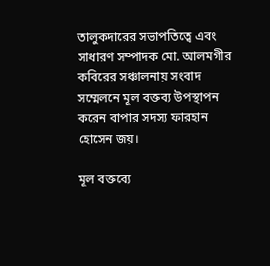তালুকদারের সভাপতিত্বে এবং সাধারণ সম্পাদক মো. আলমগীর কবিরের সঞ্চালনায় সংবাদ সম্মেলনে মূল বক্তব্য উপস্থাপন করেন বাপার সদস্য ফারহান হোসেন জয়।

মূল বক্তব্যে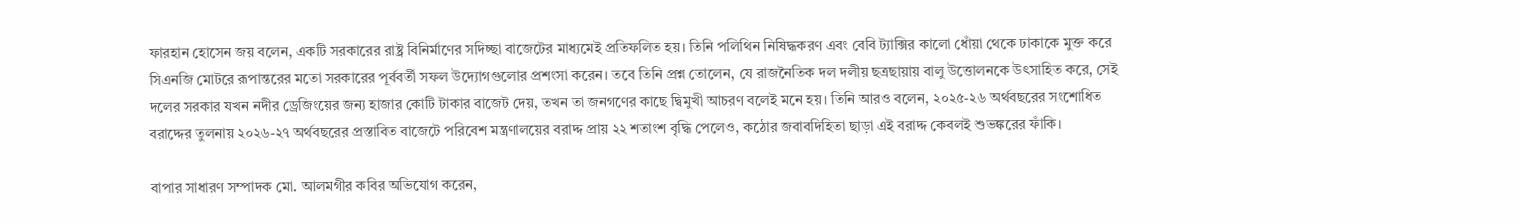ফারহান হোসেন জয় বলেন, একটি সরকারের রাষ্ট্র বিনির্মাণের সদিচ্ছা বাজেটের মাধ্যমেই প্রতিফলিত হয়। তিনি পলিথিন নিষিদ্ধকরণ এবং বেবি ট্যাক্সির কালো ধোঁয়া থেকে ঢাকাকে মুক্ত করে সিএনজি মোটরে রূপান্তরের মতো সরকারের পূর্ববর্তী সফল উদ্যোগগুলোর প্রশংসা করেন। তবে তিনি প্রশ্ন তোলেন, যে রাজনৈতিক দল দলীয় ছত্রছায়ায় বালু উত্তোলনকে উৎসাহিত করে, সেই দলের সরকার যখন নদীর ড্রেজিংয়ের জন্য হাজার কোটি টাকার বাজেট দেয়, তখন তা জনগণের কাছে দ্বিমুখী আচরণ বলেই মনে হয়। তিনি আরও বলেন, ২০২৫-২৬ অর্থবছরের সংশোধিত বরাদ্দের তুলনায় ২০২৬-২৭ অর্থবছরের প্রস্তাবিত বাজেটে পরিবেশ মন্ত্রণালয়ের বরাদ্দ প্রায় ২২ শতাংশ বৃদ্ধি পেলেও, কঠোর জবাবদিহিতা ছাড়া এই বরাদ্দ কেবলই শুভঙ্করের ফাঁকি।

বাপার সাধারণ সম্পাদক মো. আলমগীর কবির অভিযোগ করেন,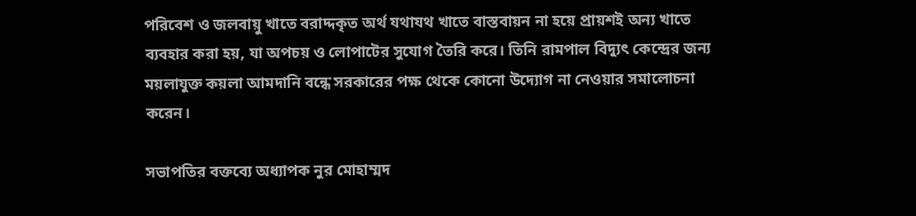পরিবেশ ও জলবায়ু খাতে বরাদ্দকৃত অর্থ যথাযথ খাতে বাস্তবায়ন না হয়ে প্রায়শই অন্য খাতে ব্যবহার করা হয়, যা অপচয় ও লোপাটের সুযোগ তৈরি করে। তিনি রামপাল বিদ্যুৎ কেন্দ্রের জন্য ময়লাযুক্ত কয়লা আমদানি বন্ধে সরকারের পক্ষ থেকে কোনো উদ্যোগ না নেওয়ার সমালোচনা করেন।

সভাপতির বক্তব্যে অধ্যাপক নুর মোহাম্মদ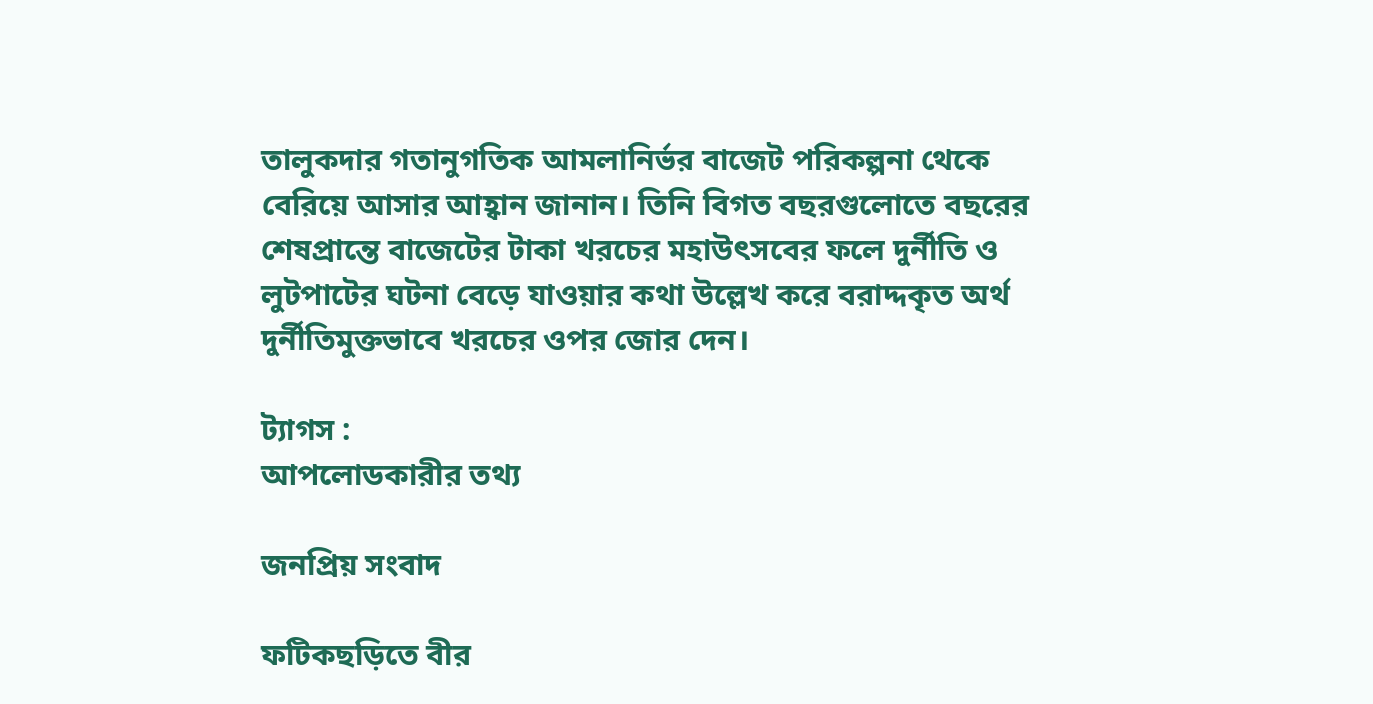তালুকদার গতানুগতিক আমলানির্ভর বাজেট পরিকল্পনা থেকে বেরিয়ে আসার আহ্বান জানান। তিনি বিগত বছরগুলোতে বছরের শেষপ্রান্তে বাজেটের টাকা খরচের মহাউৎসবের ফলে দুর্নীতি ও লুটপাটের ঘটনা বেড়ে যাওয়ার কথা উল্লেখ করে বরাদ্দকৃত অর্থ দুর্নীতিমুক্তভাবে খরচের ওপর জোর দেন।

ট্যাগস :
আপলোডকারীর তথ্য

জনপ্রিয় সংবাদ

ফটিকছড়িতে বীর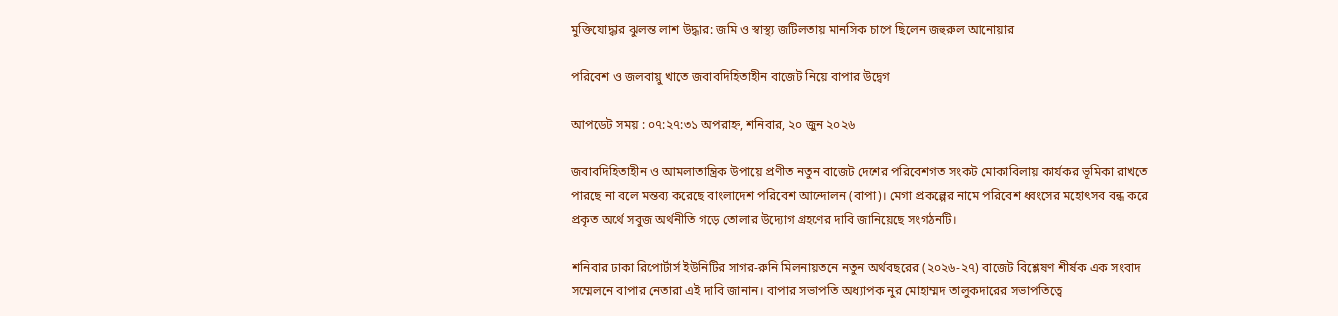মুক্তিযোদ্ধার ঝুলন্ত লাশ উদ্ধার: জমি ও স্বাস্থ্য জটিলতায় মানসিক চাপে ছিলেন জহুরুল আনোয়ার

পরিবেশ ও জলবায়ু খাতে জবাবদিহিতাহীন বাজেট নিয়ে বাপার উদ্বেগ

আপডেট সময় : ০৭:২৭:৩১ অপরাহ্ন, শনিবার, ২০ জুন ২০২৬

জবাবদিহিতাহীন ও আমলাতান্ত্রিক উপায়ে প্রণীত নতুন বাজেট দেশের পরিবেশগত সংকট মোকাবিলায় কার্যকর ভূমিকা রাখতে পারছে না বলে মন্তব্য করেছে বাংলাদেশ পরিবেশ আন্দোলন (বাপা)। মেগা প্রকল্পের নামে পরিবেশ ধ্বংসের মহোৎসব বন্ধ করে প্রকৃত অর্থে সবুজ অর্থনীতি গড়ে তোলার উদ্যোগ গ্রহণের দাবি জানিয়েছে সংগঠনটি।

শনিবার ঢাকা রিপোর্টার্স ইউনিটির সাগর-রুনি মিলনায়তনে নতুন অর্থবছরের (২০২৬-২৭) বাজেট বিশ্লেষণ শীর্ষক এক সংবাদ সম্মেলনে বাপার নেতারা এই দাবি জানান। বাপার সভাপতি অধ্যাপক নুর মোহাম্মদ তালুকদারের সভাপতিত্বে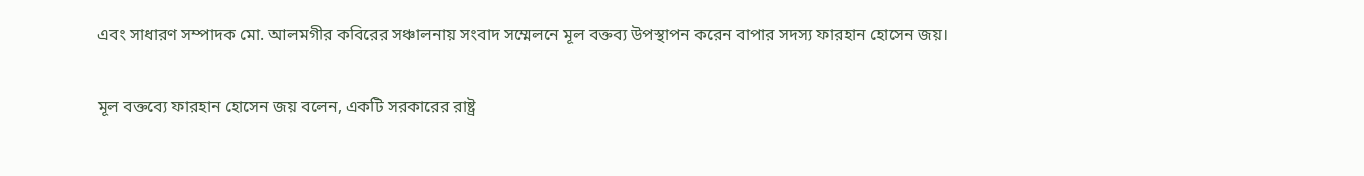এবং সাধারণ সম্পাদক মো. আলমগীর কবিরের সঞ্চালনায় সংবাদ সম্মেলনে মূল বক্তব্য উপস্থাপন করেন বাপার সদস্য ফারহান হোসেন জয়।

মূল বক্তব্যে ফারহান হোসেন জয় বলেন, একটি সরকারের রাষ্ট্র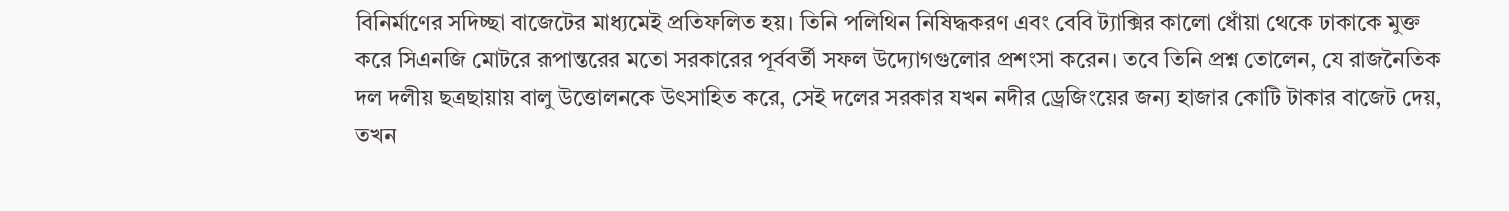বিনির্মাণের সদিচ্ছা বাজেটের মাধ্যমেই প্রতিফলিত হয়। তিনি পলিথিন নিষিদ্ধকরণ এবং বেবি ট্যাক্সির কালো ধোঁয়া থেকে ঢাকাকে মুক্ত করে সিএনজি মোটরে রূপান্তরের মতো সরকারের পূর্ববর্তী সফল উদ্যোগগুলোর প্রশংসা করেন। তবে তিনি প্রশ্ন তোলেন, যে রাজনৈতিক দল দলীয় ছত্রছায়ায় বালু উত্তোলনকে উৎসাহিত করে, সেই দলের সরকার যখন নদীর ড্রেজিংয়ের জন্য হাজার কোটি টাকার বাজেট দেয়, তখন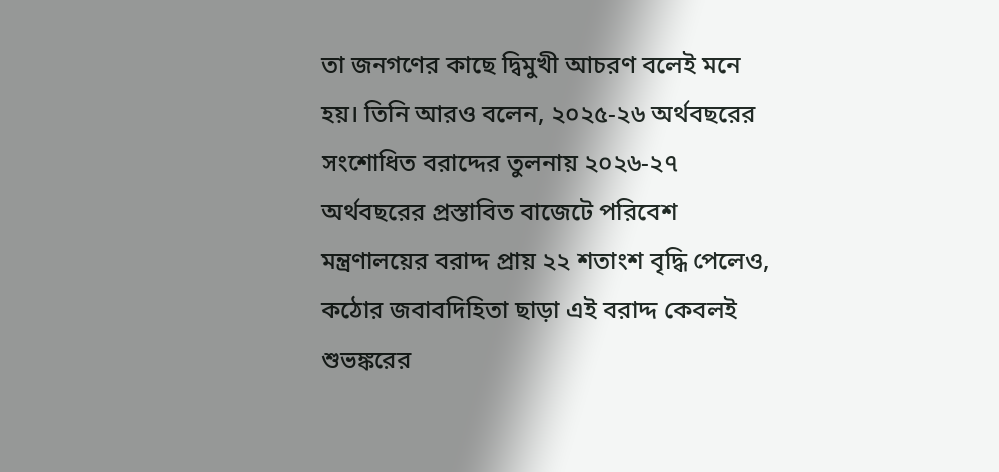তা জনগণের কাছে দ্বিমুখী আচরণ বলেই মনে হয়। তিনি আরও বলেন, ২০২৫-২৬ অর্থবছরের সংশোধিত বরাদ্দের তুলনায় ২০২৬-২৭ অর্থবছরের প্রস্তাবিত বাজেটে পরিবেশ মন্ত্রণালয়ের বরাদ্দ প্রায় ২২ শতাংশ বৃদ্ধি পেলেও, কঠোর জবাবদিহিতা ছাড়া এই বরাদ্দ কেবলই শুভঙ্করের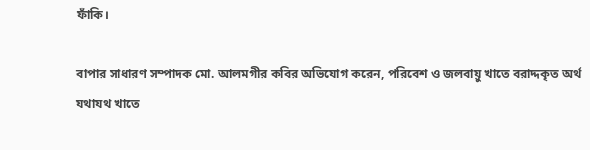ফাঁকি।

বাপার সাধারণ সম্পাদক মো. আলমগীর কবির অভিযোগ করেন, পরিবেশ ও জলবায়ু খাতে বরাদ্দকৃত অর্থ যথাযথ খাতে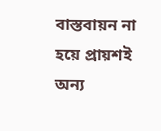বাস্তবায়ন না হয়ে প্রায়শই অন্য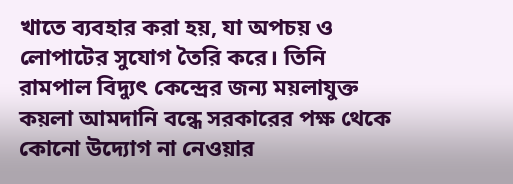খাতে ব্যবহার করা হয়, যা অপচয় ও লোপাটের সুযোগ তৈরি করে। তিনি রামপাল বিদ্যুৎ কেন্দ্রের জন্য ময়লাযুক্ত কয়লা আমদানি বন্ধে সরকারের পক্ষ থেকে কোনো উদ্যোগ না নেওয়ার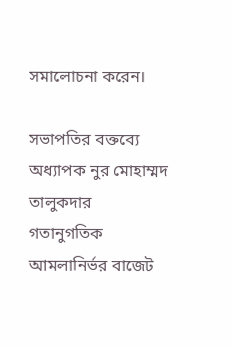সমালোচনা করেন।

সভাপতির বক্তব্যে অধ্যাপক নুর মোহাম্মদ তালুকদার গতানুগতিক আমলানির্ভর বাজেট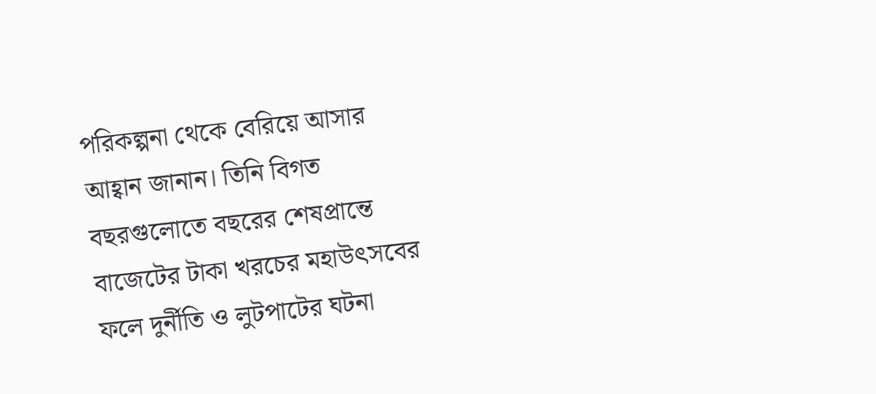পরিকল্পনা থেকে বেরিয়ে আসার আহ্বান জানান। তিনি বিগত বছরগুলোতে বছরের শেষপ্রান্তে বাজেটের টাকা খরচের মহাউৎসবের ফলে দুর্নীতি ও লুটপাটের ঘটনা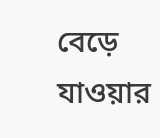বেড়ে যাওয়ার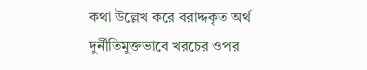কথা উল্লেখ করে বরাদ্দকৃত অর্থ দুর্নীতিমুক্তভাবে খরচের ওপর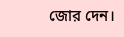জোর দেন।